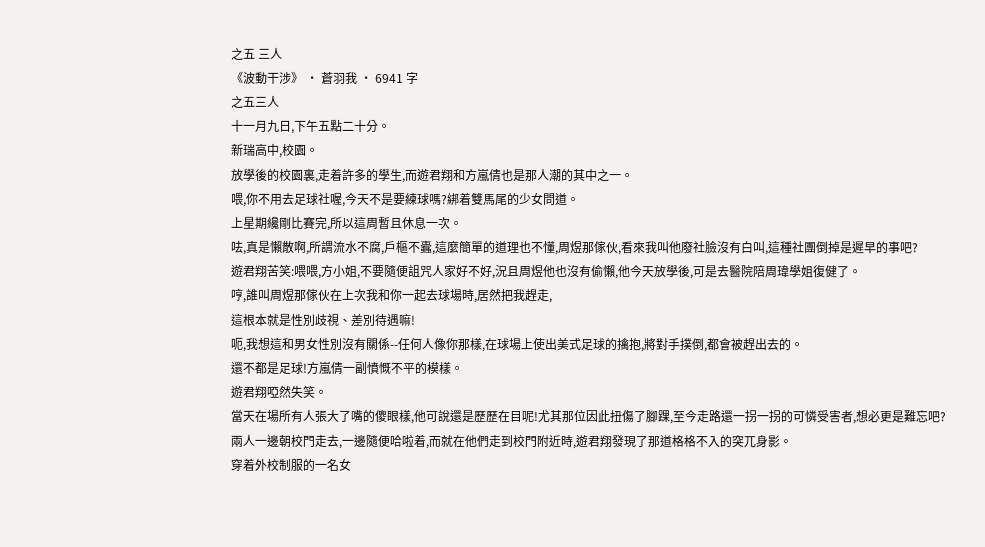之五 三人
《波動干涉》 · 蒼羽我 · 6941 字
之五三人
十一月九日,下午五點二十分。
新瑞高中,校園。
放學後的校園裏,走着許多的學生,而遊君翔和方嵐倩也是那人潮的其中之一。
喂,你不用去足球社喔,今天不是要練球嗎?綁着雙馬尾的少女問道。
上星期纔剛比賽完,所以這周暫且休息一次。
呿,真是懶散啊,所謂流水不腐,戶樞不蠹,這麼簡單的道理也不懂,周煜那傢伙,看來我叫他廢社臉沒有白叫,這種社團倒掉是遲早的事吧?
遊君翔苦笑:喂喂,方小姐,不要隨便詛咒人家好不好,況且周煜他也沒有偷懶,他今天放學後,可是去醫院陪周瑋學姐復健了。
哼,誰叫周煜那傢伙在上次我和你一起去球場時,居然把我趕走,
這根本就是性別歧視、差別待遇嘛!
呃,我想這和男女性別沒有關係--任何人像你那樣,在球場上使出美式足球的擒抱,將對手撲倒,都會被趕出去的。
還不都是足球!方嵐倩一副憤慨不平的模樣。
遊君翔啞然失笑。
當天在場所有人張大了嘴的傻眼樣,他可說還是歷歷在目呢!尤其那位因此扭傷了腳踝,至今走路還一拐一拐的可憐受害者,想必更是難忘吧?
兩人一邊朝校門走去,一邊隨便哈啦着,而就在他們走到校門附近時,遊君翔發現了那道格格不入的突兀身影。
穿着外校制服的一名女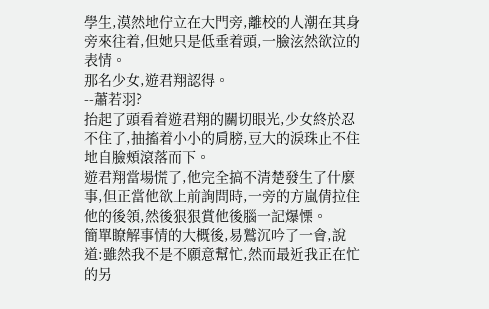學生,漠然地佇立在大門旁,離校的人潮在其身旁來往着,但她只是低垂着頭,一臉泫然欲泣的表情。
那名少女,遊君翔認得。
--蕭若羽?
抬起了頭看着遊君翔的關切眼光,少女終於忍不住了,抽搐着小小的肩膀,豆大的淚珠止不住地自臉頰滾落而下。
遊君翔當場慌了,他完全搞不清楚發生了什麼事,但正當他欲上前詢問時,一旁的方嵐倩拉住他的後領,然後狠狠賞他後腦一記爆慄。
簡單瞭解事情的大概後,易鷲沉吟了一會,說道:雖然我不是不願意幫忙,然而最近我正在忙的另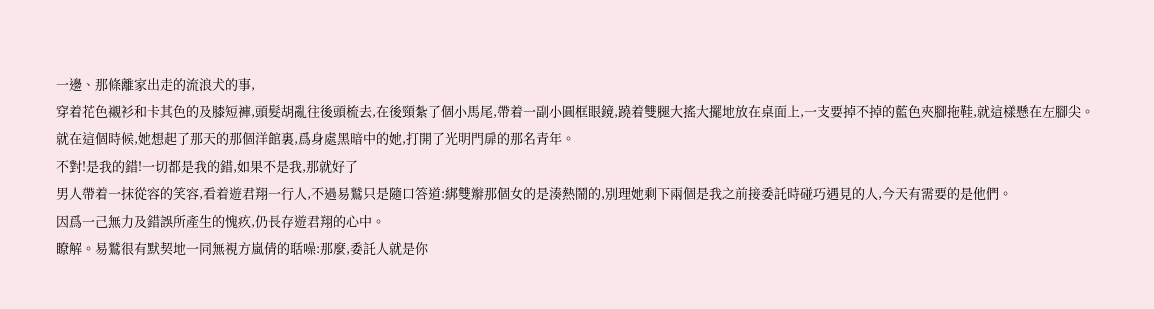一邊、那條離家出走的流浪犬的事,
穿着花色襯衫和卡其色的及膝短褲,頭髮胡亂往後頭梳去,在後頸紮了個小馬尾,帶着一副小圓框眼鏡,蹺着雙腿大搖大擺地放在桌面上,一支要掉不掉的藍色夾腳拖鞋,就這樣懸在左腳尖。
就在這個時候,她想起了那天的那個洋館裏,爲身處黑暗中的她,打開了光明門扉的那名青年。
不對!是我的錯!一切都是我的錯,如果不是我,那就好了
男人帶着一抹從容的笑容,看着遊君翔一行人,不過易鷲只是隨口答道:綁雙辮那個女的是湊熱鬧的,別理她剩下兩個是我之前接委託時碰巧遇見的人,今天有需要的是他們。
因爲一己無力及錯誤所產生的愧疚,仍長存遊君翔的心中。
瞭解。易鷲很有默契地一同無視方嵐倩的聒噪:那麼,委託人就是你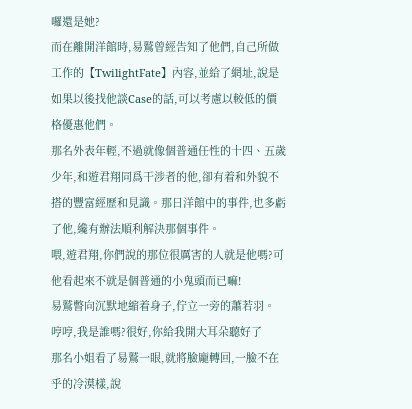囉還是她?
而在離開洋館時,易鷲曾經告知了他們,自己所做工作的【TwilightFate】內容,並給了網址,說是如果以後找他談Case的話,可以考慮以較低的價格優惠他們。
那名外表年輕,不過就像個普通任性的十四、五歲少年,和遊君翔同爲干涉者的他,卻有着和外貌不搭的豐富經歷和見識。那日洋館中的事件,也多虧了他,纔有辦法順利解決那個事件。
喂,遊君翔,你們說的那位很厲害的人就是他嗎?可他看起來不就是個普通的小鬼頭而已嘛!
易鷲瞥向沉默地縮着身子,佇立一旁的蕭若羽。
哼哼,我是誰嗎?很好,你給我開大耳朵聽好了
那名小姐看了易鷲一眼,就將臉龐轉回,一臉不在乎的冷漠樣,說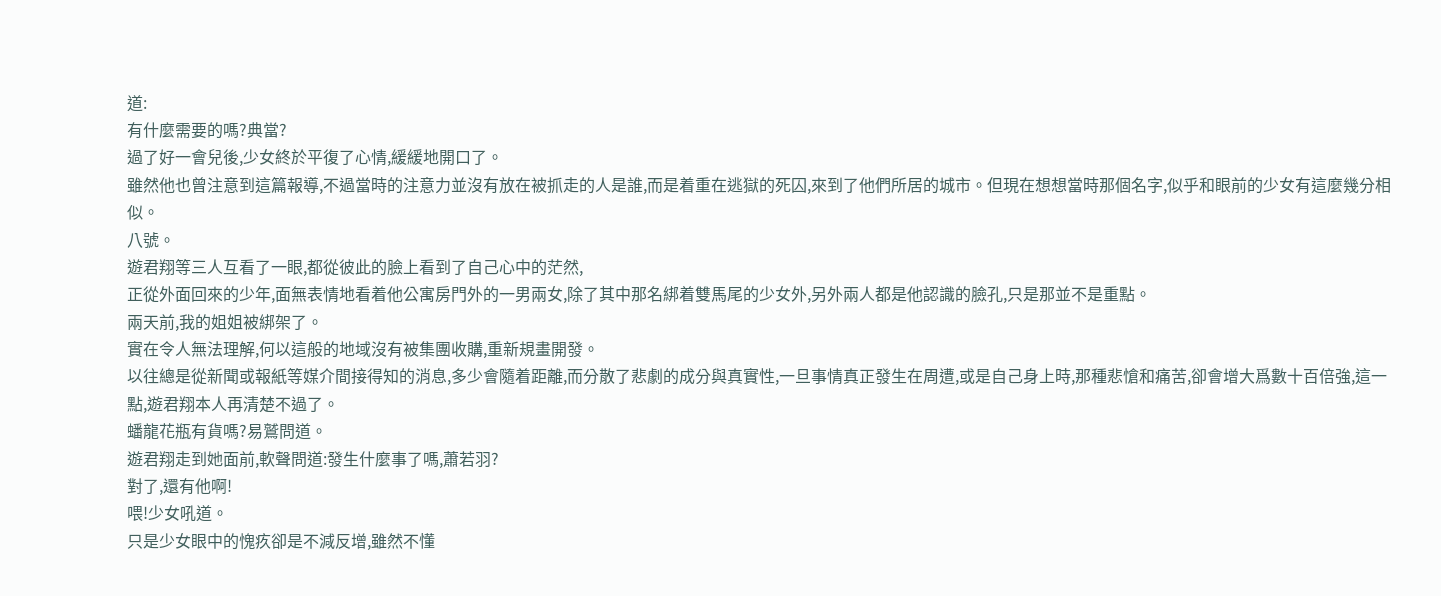道:
有什麼需要的嗎?典當?
過了好一會兒後,少女終於平復了心情,緩緩地開口了。
雖然他也曾注意到這篇報導,不過當時的注意力並沒有放在被抓走的人是誰,而是着重在逃獄的死囚,來到了他們所居的城市。但現在想想當時那個名字,似乎和眼前的少女有這麼幾分相似。
八號。
遊君翔等三人互看了一眼,都從彼此的臉上看到了自己心中的茫然,
正從外面回來的少年,面無表情地看着他公寓房門外的一男兩女,除了其中那名綁着雙馬尾的少女外,另外兩人都是他認識的臉孔,只是那並不是重點。
兩天前,我的姐姐被綁架了。
實在令人無法理解,何以這般的地域沒有被集團收購,重新規畫開發。
以往總是從新聞或報紙等媒介間接得知的消息,多少會隨着距離,而分散了悲劇的成分與真實性,一旦事情真正發生在周遭,或是自己身上時,那種悲愴和痛苦,卻會增大爲數十百倍強,這一點,遊君翔本人再清楚不過了。
蟠龍花瓶有貨嗎?易鷲問道。
遊君翔走到她面前,軟聲問道:發生什麼事了嗎,蕭若羽?
對了,還有他啊!
喂!少女吼道。
只是少女眼中的愧疚卻是不減反增,雖然不懂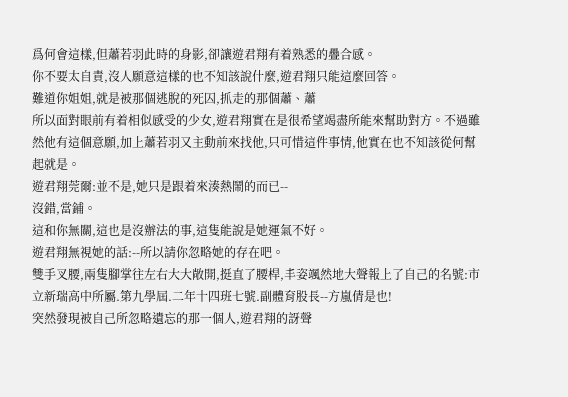爲何會這樣,但蕭若羽此時的身影,卻讓遊君翔有着熟悉的疊合感。
你不要太自責,沒人願意這樣的也不知該說什麼,遊君翔只能這麼回答。
難道你姐姐,就是被那個逃脫的死囚,抓走的那個蕭、蕭
所以面對眼前有着相似感受的少女,遊君翔實在是很希望竭盡所能來幫助對方。不過雖然他有這個意願,加上蕭若羽又主動前來找他,只可惜這件事情,他實在也不知該從何幫起就是。
遊君翔莞爾:並不是,她只是跟着來湊熱鬧的而已--
沒錯,當鋪。
這和你無關,這也是沒辦法的事,這隻能說是她運氣不好。
遊君翔無視她的話:--所以請你忽略她的存在吧。
雙手叉腰,兩隻腳掌往左右大大敞開,挺直了腰桿,丰姿颯然地大聲報上了自己的名號:市立新瑞高中所屬.第九學屆.二年十四班七號.副體育股長--方嵐倩是也!
突然發現被自己所忽略遺忘的那一個人,遊君翔的訝聲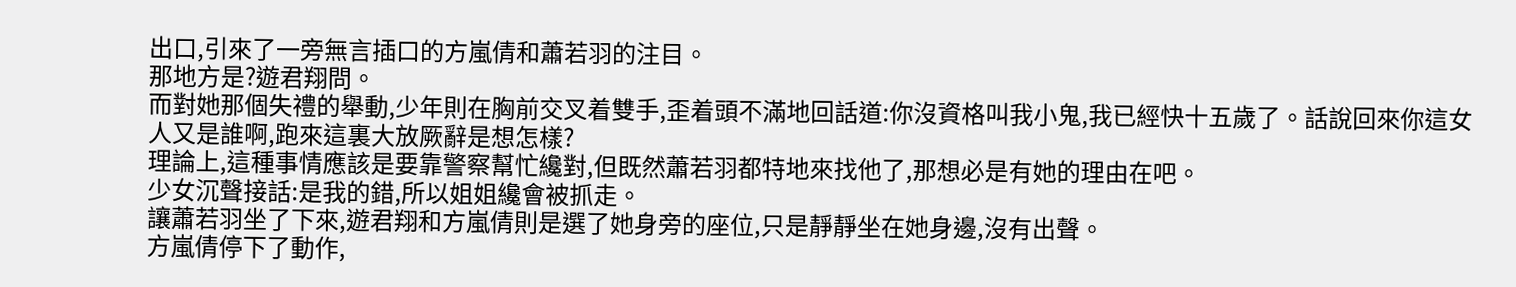出口,引來了一旁無言插口的方嵐倩和蕭若羽的注目。
那地方是?遊君翔問。
而對她那個失禮的舉動,少年則在胸前交叉着雙手,歪着頭不滿地回話道:你沒資格叫我小鬼,我已經快十五歲了。話說回來你這女人又是誰啊,跑來這裏大放厥辭是想怎樣?
理論上,這種事情應該是要靠警察幫忙纔對,但既然蕭若羽都特地來找他了,那想必是有她的理由在吧。
少女沉聲接話:是我的錯,所以姐姐纔會被抓走。
讓蕭若羽坐了下來,遊君翔和方嵐倩則是選了她身旁的座位,只是靜靜坐在她身邊,沒有出聲。
方嵐倩停下了動作,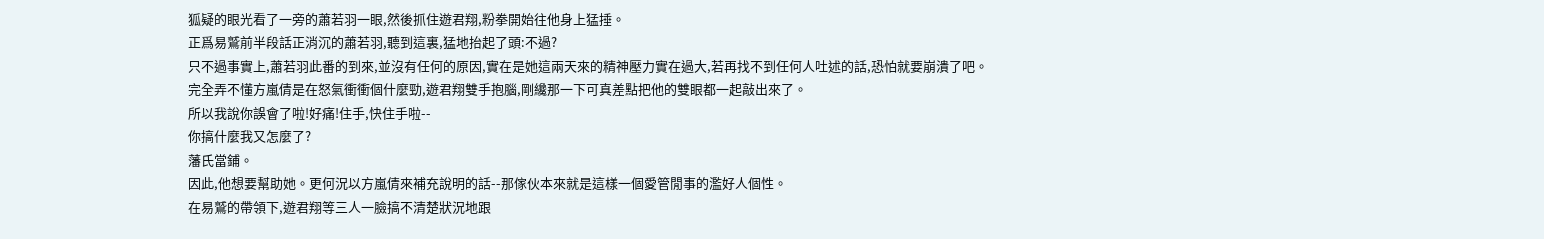狐疑的眼光看了一旁的蕭若羽一眼,然後抓住遊君翔,粉拳開始往他身上猛捶。
正爲易鷲前半段話正消沉的蕭若羽,聽到這裏,猛地抬起了頭:不過?
只不過事實上,蕭若羽此番的到來,並沒有任何的原因,實在是她這兩天來的精神壓力實在過大,若再找不到任何人吐述的話,恐怕就要崩潰了吧。
完全弄不懂方嵐倩是在怒氣衝衝個什麼勁,遊君翔雙手抱腦,剛纔那一下可真差點把他的雙眼都一起敲出來了。
所以我說你誤會了啦!好痛!住手,快住手啦--
你搞什麼我又怎麼了?
藩氏當鋪。
因此,他想要幫助她。更何況以方嵐倩來補充說明的話--那傢伙本來就是這樣一個愛管閒事的濫好人個性。
在易鷲的帶領下,遊君翔等三人一臉搞不清楚狀況地跟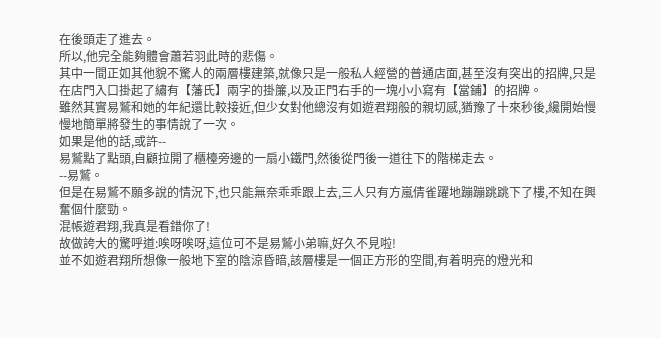在後頭走了進去。
所以,他完全能夠體會蕭若羽此時的悲傷。
其中一間正如其他貌不驚人的兩層樓建築,就像只是一般私人經營的普通店面,甚至沒有突出的招牌,只是在店門入口掛起了繡有【藩氏】兩字的掛簾,以及正門右手的一塊小小寫有【當鋪】的招牌。
雖然其實易鷲和她的年紀還比較接近,但少女對他總沒有如遊君翔般的親切感,猶豫了十來秒後,纔開始慢慢地簡單將發生的事情說了一次。
如果是他的話,或許--
易鷲點了點頭,自顧拉開了櫃檯旁邊的一扇小鐵門,然後從門後一道往下的階梯走去。
--易鷲。
但是在易鷲不願多說的情況下,也只能無奈乖乖跟上去,三人只有方嵐倩雀躍地蹦蹦跳跳下了樓,不知在興奮個什麼勁。
混帳遊君翔,我真是看錯你了!
故做誇大的驚呼道:唉呀唉呀,這位可不是易鷲小弟嘛,好久不見啦!
並不如遊君翔所想像一般地下室的陰涼昏暗,該層樓是一個正方形的空間,有着明亮的燈光和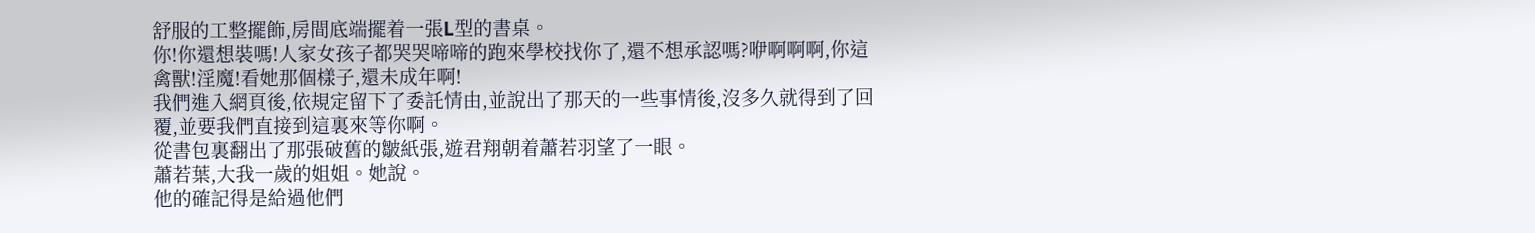舒服的工整擺飾,房間底端擺着一張L型的書桌。
你!你還想裝嗎!人家女孩子都哭哭啼啼的跑來學校找你了,還不想承認嗎?咿啊啊啊,你這禽獸!淫魔!看她那個樣子,還未成年啊!
我們進入網頁後,依規定留下了委託情由,並說出了那天的一些事情後,沒多久就得到了回覆,並要我們直接到這裏來等你啊。
從書包裏翻出了那張破舊的皺紙張,遊君翔朝着蕭若羽望了一眼。
蕭若葉,大我一歲的姐姐。她說。
他的確記得是給過他們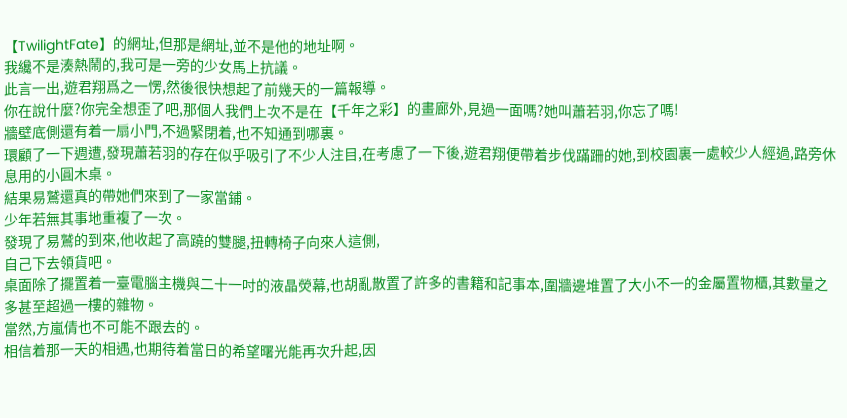【TwilightFate】的網址,但那是網址,並不是他的地址啊。
我纔不是湊熱鬧的,我可是一旁的少女馬上抗議。
此言一出,遊君翔爲之一愣,然後很快想起了前幾天的一篇報導。
你在說什麼?你完全想歪了吧,那個人我們上次不是在【千年之彩】的畫廊外,見過一面嗎?她叫蕭若羽,你忘了嗎!
牆壁底側還有着一扇小門,不過緊閉着,也不知通到哪裏。
環顧了一下週遭,發現蕭若羽的存在似乎吸引了不少人注目,在考慮了一下後,遊君翔便帶着步伐蹣跚的她,到校園裏一處較少人經過,路旁休息用的小圓木桌。
結果易鷲還真的帶她們來到了一家當鋪。
少年若無其事地重複了一次。
發現了易鷲的到來,他收起了高蹺的雙腿,扭轉椅子向來人這側,
自己下去領貨吧。
桌面除了擺置着一臺電腦主機與二十一吋的液晶熒幕,也胡亂散置了許多的書籍和記事本,圍牆邊堆置了大小不一的金屬置物櫃,其數量之多甚至超過一樓的雜物。
當然,方嵐倩也不可能不跟去的。
相信着那一天的相遇,也期待着當日的希望曙光能再次升起,因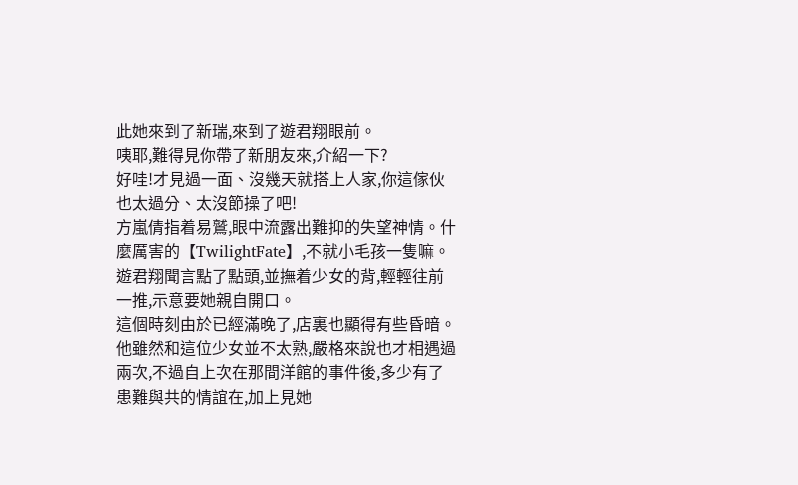此她來到了新瑞,來到了遊君翔眼前。
咦耶,難得見你帶了新朋友來,介紹一下?
好哇!才見過一面、沒幾天就搭上人家,你這傢伙也太過分、太沒節操了吧!
方嵐倩指着易鷲,眼中流露出難抑的失望神情。什麼厲害的【TwilightFate】,不就小毛孩一隻嘛。
遊君翔聞言點了點頭,並撫着少女的背,輕輕往前一推,示意要她親自開口。
這個時刻由於已經滿晚了,店裏也顯得有些昏暗。
他雖然和這位少女並不太熟,嚴格來說也才相遇過兩次,不過自上次在那間洋館的事件後,多少有了患難與共的情誼在,加上見她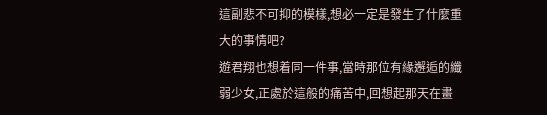這副悲不可抑的模樣,想必一定是發生了什麼重大的事情吧?
遊君翔也想着同一件事,當時那位有緣邂逅的纖弱少女,正處於這般的痛苦中,回想起那天在畫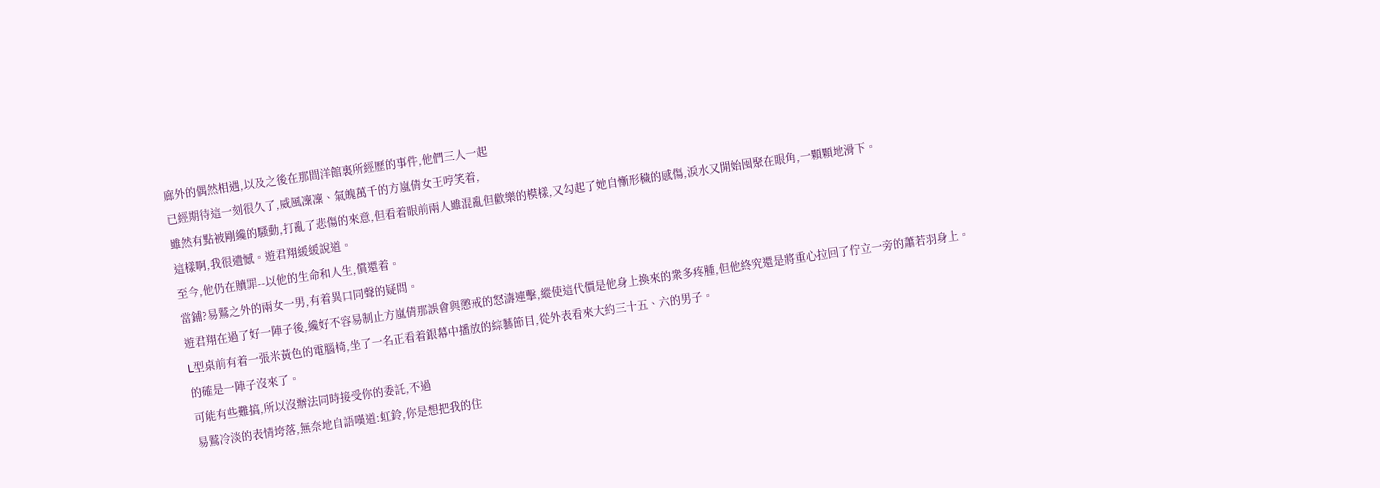廊外的偶然相遇,以及之後在那間洋館裏所經歷的事件,他們三人一起
已經期待這一刻很久了,威風凜凜、氣魄萬千的方嵐倩女王哼笑着,
雖然有點被剛纔的騷動,打亂了悲傷的來意,但看着眼前兩人雖混亂但歡樂的模樣,又勾起了她自慚形穢的感傷,淚水又開始囤聚在眼角,一顆顆地滑下。
這樣啊,我很遺憾。遊君翔緩緩說道。
至今,他仍在贖罪--以他的生命和人生,償還着。
當鋪?易鷲之外的兩女一男,有着異口同聲的疑問。
遊君翔在過了好一陣子後,纔好不容易制止方嵐倩那誤會與懲戒的怒濤連擊,縱使這代價是他身上換來的衆多疼腫,但他終究還是將重心拉回了佇立一旁的蕭若羽身上。
L型桌前有着一張米黃色的電腦椅,坐了一名正看着銀幕中播放的綜藝節目,從外表看來大約三十五、六的男子。
的確是一陣子沒來了。
可能有些難搞,所以沒辦法同時接受你的委託,不過
易鷲冷淡的表情垮落,無奈地自語嘆道:虹鈴,你是想把我的住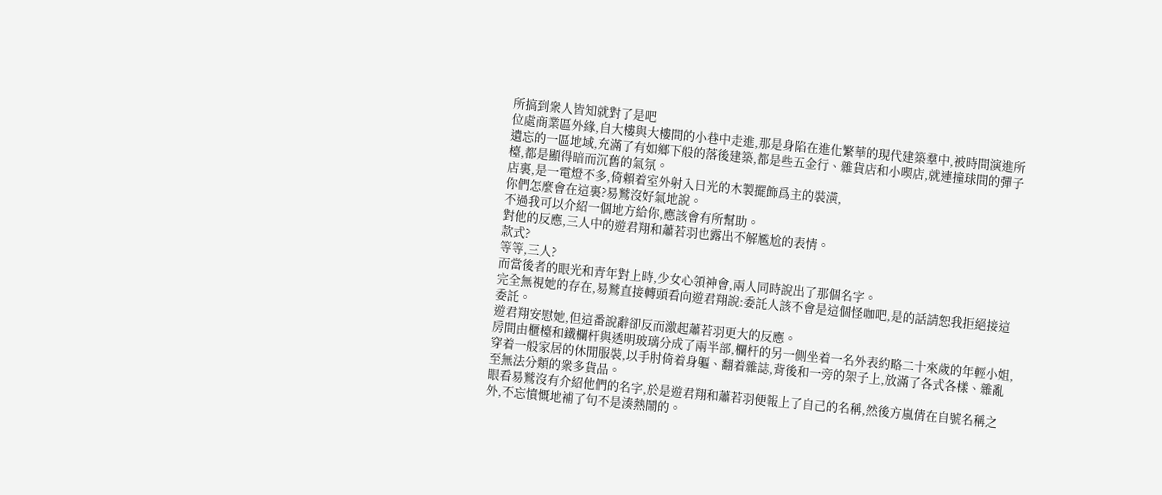所搞到衆人皆知就對了是吧
位處商業區外緣,自大樓與大樓間的小巷中走進,那是身陷在進化繁華的現代建築羣中,被時間演進所遺忘的一區地域,充滿了有如鄉下般的落後建築,都是些五金行、雜貨店和小喫店,就連撞球間的彈子檯,都是顯得暗而沉舊的氣氛。
店裏,是一電燈不多,倚賴着室外射入日光的木製擺飾爲主的裝潢,
你們怎麼會在這裏?易鷲沒好氣地說。
不過我可以介紹一個地方給你,應該會有所幫助。
對他的反應,三人中的遊君翔和蕭若羽也露出不解尷尬的表情。
款式?
等等,三人?
而當後者的眼光和青年對上時,少女心領神會,兩人同時說出了那個名字。
完全無視她的存在,易鷲直接轉頭看向遊君翔說:委託人該不會是這個怪咖吧,是的話請恕我拒絕接這委託。
遊君翔安慰她,但這番說辭卻反而激起蕭若羽更大的反應。
房間由櫃檯和鐵欄杆與透明玻璃分成了兩半部,欄杆的另一側坐着一名外表約略二十來歲的年輕小姐,穿着一般家居的休閒服裝,以手肘倚着身軀、翻着雜誌,背後和一旁的架子上,放滿了各式各樣、雜亂至無法分類的衆多貨品。
眼看易鷲沒有介紹他們的名字,於是遊君翔和蕭若羽便報上了自己的名稱,然後方嵐倩在自號名稱之外,不忘憤慨地補了句不是湊熱鬧的。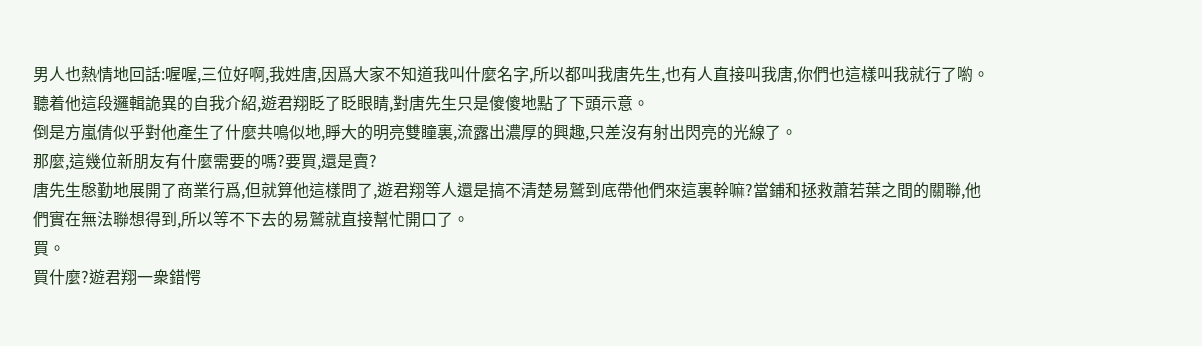男人也熱情地回話:喔喔,三位好啊,我姓唐,因爲大家不知道我叫什麼名字,所以都叫我唐先生,也有人直接叫我唐,你們也這樣叫我就行了喲。
聽着他這段邏輯詭異的自我介紹,遊君翔眨了眨眼睛,對唐先生只是傻傻地點了下頭示意。
倒是方嵐倩似乎對他產生了什麼共鳴似地,睜大的明亮雙瞳裏,流露出濃厚的興趣,只差沒有射出閃亮的光線了。
那麼,這幾位新朋友有什麼需要的嗎?要買,還是賣?
唐先生慇勤地展開了商業行爲,但就算他這樣問了,遊君翔等人還是搞不清楚易鷲到底帶他們來這裏幹嘛?當鋪和拯救蕭若葉之間的關聯,他們實在無法聯想得到,所以等不下去的易鷲就直接幫忙開口了。
買。
買什麼?遊君翔一衆錯愕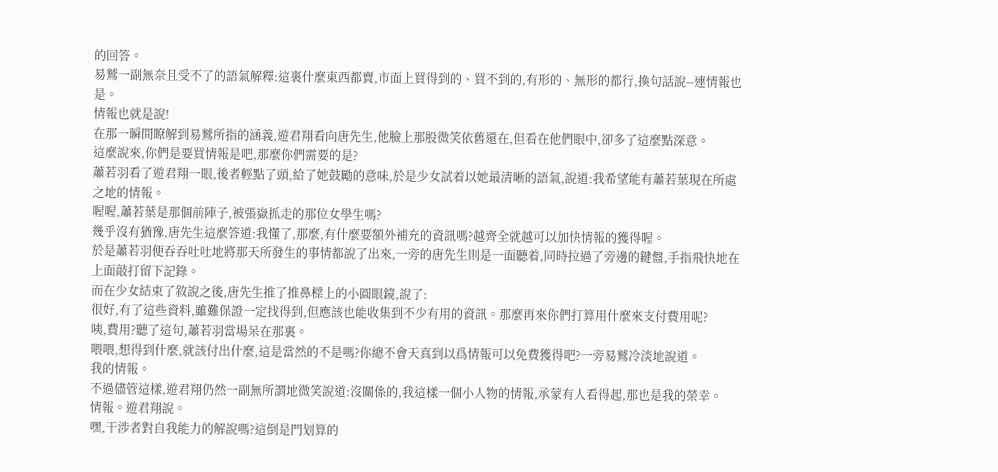的回答。
易鷲一副無奈且受不了的語氣解釋:這裏什麼東西都賣,市面上買得到的、買不到的,有形的、無形的都行,換句話說--連情報也是。
情報也就是說!
在那一瞬間瞭解到易鷲所指的涵義,遊君翔看向唐先生,他臉上那股微笑依舊還在,但看在他們眼中,卻多了這麼點深意。
這麼說來,你們是要買情報是吧,那麼你們需要的是?
蕭若羽看了遊君翔一眼,後者輕點了頭,給了她鼓勵的意味,於是少女試着以她最清晰的語氣,說道:我希望能有蕭若葉現在所處之地的情報。
喔喔,蕭若葉是那個前陣子,被張嶽抓走的那位女學生嗎?
幾乎沒有猶豫,唐先生這麼答道:我懂了,那麼,有什麼要額外補充的資訊嗎?越齊全就越可以加快情報的獲得喔。
於是蕭若羽便吞吞吐吐地將那天所發生的事情都說了出來,一旁的唐先生則是一面聽着,同時拉過了旁邊的鍵盤,手指飛快地在上面敲打留下記錄。
而在少女結束了敘說之後,唐先生推了推鼻樑上的小圓眼鏡,說了:
很好,有了這些資料,雖難保證一定找得到,但應該也能收集到不少有用的資訊。那麼再來你們打算用什麼來支付費用呢?
咦,費用?聽了這句,蕭若羽當場呆在那裏。
喂喂,想得到什麼,就該付出什麼,這是當然的不是嗎?你總不會天真到以爲情報可以免費獲得吧?一旁易鷲冷淡地說道。
我的情報。
不過儘管這樣,遊君翔仍然一副無所謂地微笑說道:沒關係的,我這樣一個小人物的情報,承蒙有人看得起,那也是我的榮幸。
情報。遊君翔說。
嘿,干涉者對自我能力的解說嗎?這倒是門划算的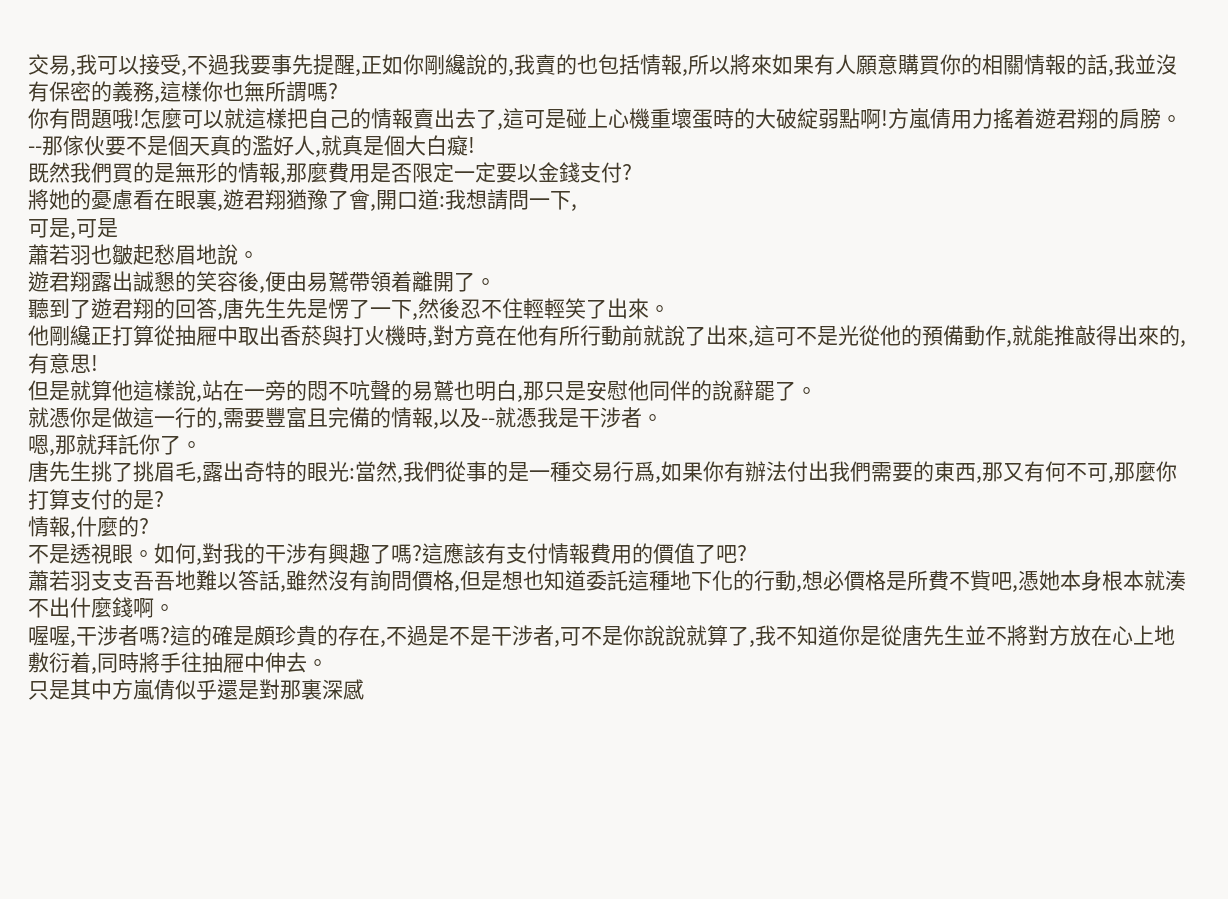交易,我可以接受,不過我要事先提醒,正如你剛纔說的,我賣的也包括情報,所以將來如果有人願意購買你的相關情報的話,我並沒有保密的義務,這樣你也無所謂嗎?
你有問題哦!怎麼可以就這樣把自己的情報賣出去了,這可是碰上心機重壞蛋時的大破綻弱點啊!方嵐倩用力搖着遊君翔的肩膀。
--那傢伙要不是個天真的濫好人,就真是個大白癡!
既然我們買的是無形的情報,那麼費用是否限定一定要以金錢支付?
將她的憂慮看在眼裏,遊君翔猶豫了會,開口道:我想請問一下,
可是,可是
蕭若羽也皺起愁眉地說。
遊君翔露出誠懇的笑容後,便由易鷲帶領着離開了。
聽到了遊君翔的回答,唐先生先是愣了一下,然後忍不住輕輕笑了出來。
他剛纔正打算從抽屜中取出香菸與打火機時,對方竟在他有所行動前就說了出來,這可不是光從他的預備動作,就能推敲得出來的,有意思!
但是就算他這樣說,站在一旁的悶不吭聲的易鷲也明白,那只是安慰他同伴的說辭罷了。
就憑你是做這一行的,需要豐富且完備的情報,以及--就憑我是干涉者。
嗯,那就拜託你了。
唐先生挑了挑眉毛,露出奇特的眼光:當然,我們從事的是一種交易行爲,如果你有辦法付出我們需要的東西,那又有何不可,那麼你打算支付的是?
情報,什麼的?
不是透視眼。如何,對我的干涉有興趣了嗎?這應該有支付情報費用的價值了吧?
蕭若羽支支吾吾地難以答話,雖然沒有詢問價格,但是想也知道委託這種地下化的行動,想必價格是所費不貲吧,憑她本身根本就湊不出什麼錢啊。
喔喔,干涉者嗎?這的確是頗珍貴的存在,不過是不是干涉者,可不是你說說就算了,我不知道你是從唐先生並不將對方放在心上地敷衍着,同時將手往抽屜中伸去。
只是其中方嵐倩似乎還是對那裏深感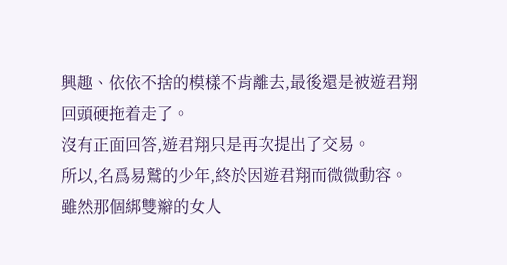興趣、依依不捨的模樣不肯離去,最後還是被遊君翔回頭硬拖着走了。
沒有正面回答,遊君翔只是再次提出了交易。
所以,名爲易鷲的少年,終於因遊君翔而微微動容。
雖然那個綁雙辮的女人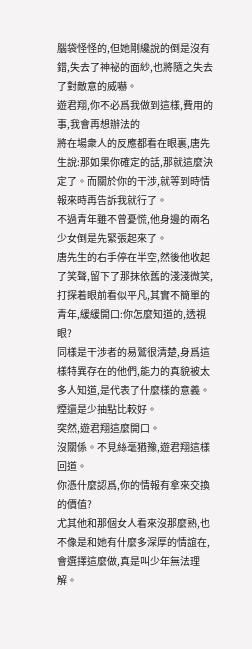腦袋怪怪的,但她剛纔說的倒是沒有錯,失去了神祕的面紗,也將隨之失去了對敵意的威嚇。
遊君翔,你不必爲我做到這樣,費用的事,我會再想辦法的
將在場衆人的反應都看在眼裏,唐先生說:那如果你確定的話,那就這麼決定了。而關於你的干涉,就等到時情報來時再告訴我就行了。
不過青年雖不曾憂慌,他身邊的兩名少女倒是先緊張起來了。
唐先生的右手停在半空,然後他收起了笑聲,留下了那抹依舊的淺淺微笑,打探着眼前看似平凡,其實不簡單的青年,緩緩開口:你怎麼知道的,透視眼?
同樣是干涉者的易鷲很清楚,身爲這樣特異存在的他們,能力的真貌被太多人知道,是代表了什麼樣的意義。
煙還是少抽點比較好。
突然,遊君翔這麼開口。
沒關係。不見絲毫猶豫,遊君翔這樣回道。
你憑什麼認爲,你的情報有拿來交換的價值?
尤其他和那個女人看來沒那麼熟,也不像是和她有什麼多深厚的情誼在,會選擇這麼做,真是叫少年無法理解。